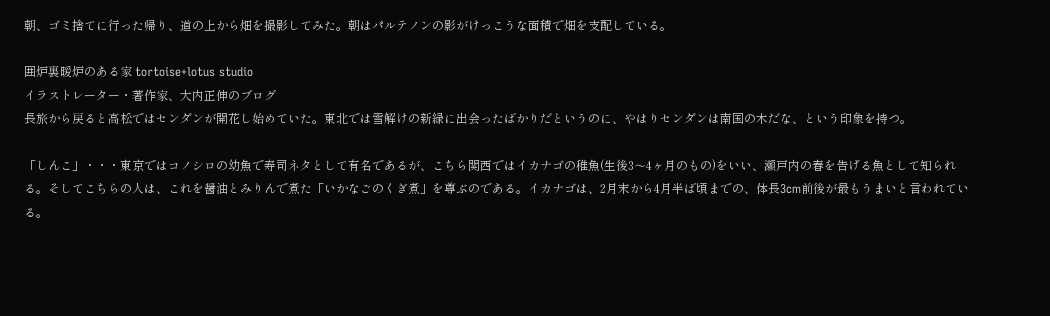朝、ゴミ捨てに行った帰り、道の上から畑を撮影してみた。朝はパルテノンの影がけっこうな面積で畑を支配している。

囲炉裏暖炉のある家 tortoise+lotus studio
イラストレーター・著作家、大内正伸のブログ
長旅から戻ると高松ではセンダンが開花し始めていた。東北では雪解けの新緑に出会ったばかりだというのに、やはりセンダンは南国の木だな、という印象を持つ。

「しんこ」・・・東京ではコノシロの幼魚で寿司ネタとして有名であるが、こちら関西ではイカナゴの稚魚(生後3〜4ヶ月のもの)をいい、瀬戸内の春を告げる魚として知られる。そしてこちらの人は、これを醤油とみりんで煮た「いかなごのくぎ煮」を尊ぶのである。イカナゴは、2月末から4月半ば頃までの、体長3cm前後が最もうまいと言われている。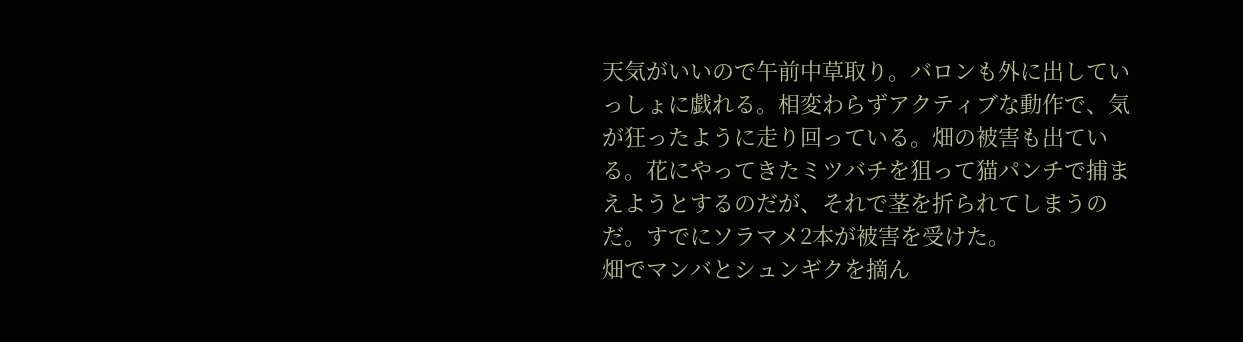天気がいいので午前中草取り。バロンも外に出していっしょに戯れる。相変わらずアクティブな動作で、気が狂ったように走り回っている。畑の被害も出ている。花にやってきたミツバチを狙って猫パンチで捕まえようとするのだが、それで茎を折られてしまうのだ。すでにソラマメ2本が被害を受けた。
畑でマンバとシュンギクを摘ん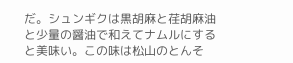だ。シュンギクは黒胡麻と荏胡麻油と少量の醤油で和えてナムルにすると美味い。この味は松山のとんそ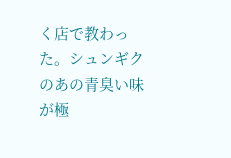く店で教わった。シュンギクのあの青臭い味が極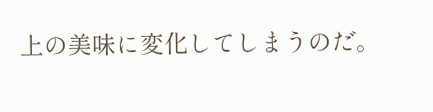上の美味に変化してしまうのだ。